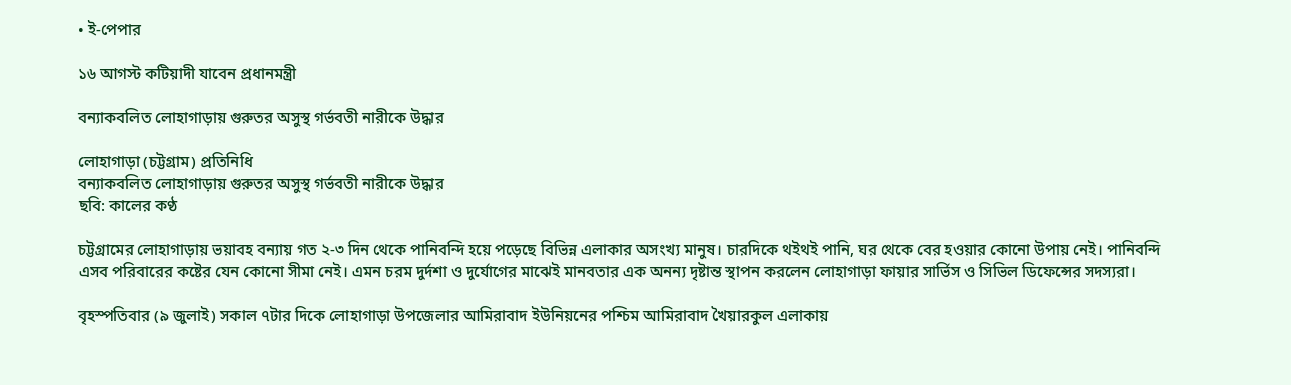• ই-পেপার

১৬ আগস্ট কটিয়াদী যাবেন প্রধানমন্ত্রী

বন্যাকবলিত লোহাগাড়ায় গুরুতর অসুস্থ গর্ভবতী নারীকে উদ্ধার

লোহাগাড়া (চট্টগ্রাম) প্রতিনিধি
বন্যাকবলিত লোহাগাড়ায় গুরুতর অসুস্থ গর্ভবতী নারীকে উদ্ধার
ছবি: কালের কণ্ঠ

চট্টগ্রামের লোহাগাড়ায় ভয়াবহ বন্যায় গত ২-৩ দিন থেকে পানিবন্দি হয়ে পড়েছে বিভিন্ন এলাকার অসংখ্য মানুষ। চারদিকে থইথই পানি, ঘর থেকে বের হওয়ার কোনো উপায় নেই। পানিবন্দি এসব পরিবারের কষ্টের যেন কোনো সীমা নেই। এমন চরম দুর্দশা ও দুর্যোগের মাঝেই মানবতার এক অনন্য দৃষ্টান্ত স্থাপন করলেন লোহাগাড়া ফায়ার সার্ভিস ও সিভিল ডিফেন্সের সদস্যরা।

বৃহস্পতিবার (৯ জুলাই) সকাল ৭টার দিকে লোহাগাড়া উপজেলার আমিরাবাদ ইউনিয়নের পশ্চিম আমিরাবাদ খৈয়ারকুল এলাকায়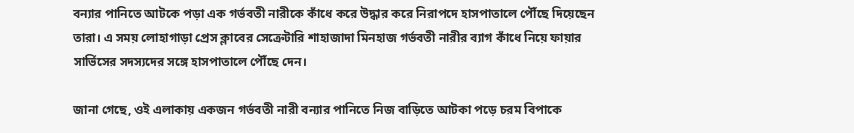বন্যার পানিতে আটকে পড়া এক গর্ভবতী নারীকে কাঁধে করে উদ্ধার করে নিরাপদে হাসপাতালে পৌঁছে দিয়েছেন তারা। এ সময় লোহাগাড়া প্রেস ক্লাবের সেক্রেটারি শাহাজাদা মিনহাজ গর্ভবতী নারীর ব্যাগ কাঁধে নিয়ে ফায়ার সার্ভিসের সদস্যদের সঙ্গে হাসপাতালে পৌঁছে দেন।

জানা গেছে, ওই এলাকায় একজন গর্ভবতী নারী বন্যার পানিতে নিজ বাড়িতে আটকা পড়ে চরম বিপাকে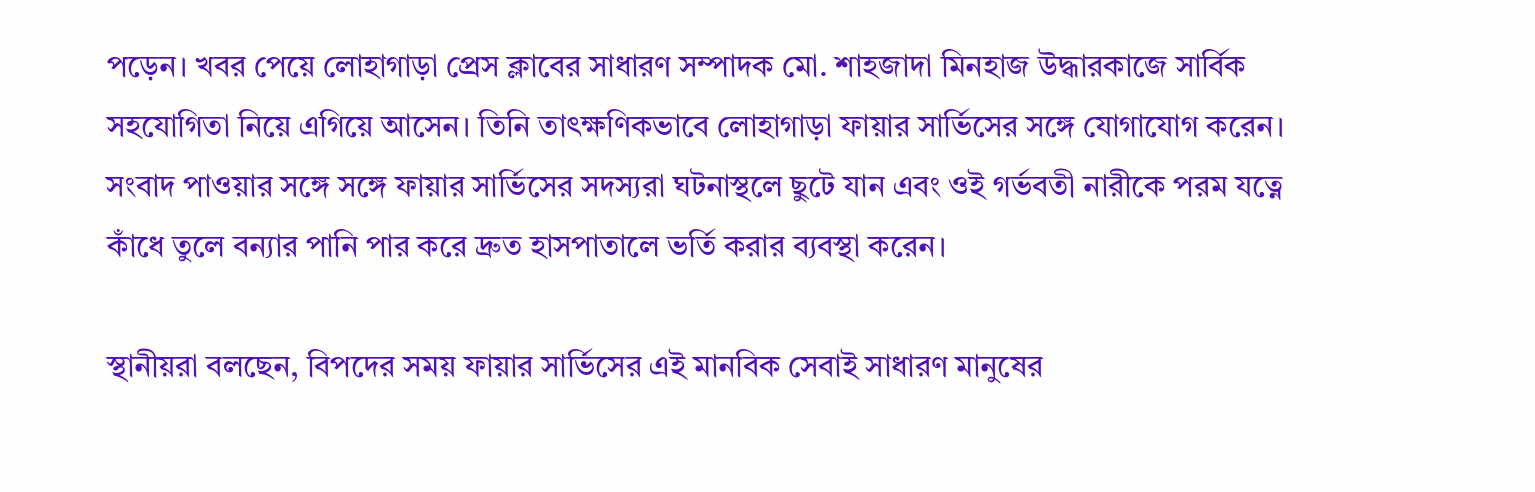পড়েন। খবর পেয়ে লোহাগাড়া প্রেস ক্লাবের সাধারণ সম্পাদক মো. শাহজাদা মিনহাজ উদ্ধারকাজে সার্বিক সহযোগিতা নিয়ে এগিয়ে আসেন। তিনি তাৎক্ষণিকভাবে লোহাগাড়া ফায়ার সার্ভিসের সঙ্গে যোগাযোগ করেন। সংবাদ পাওয়ার সঙ্গে সঙ্গে ফায়ার সার্ভিসের সদস্যরা ঘটনাস্থলে ছুটে যান এবং ওই গর্ভবতী নারীকে পরম যত্নে কাঁধে তুলে বন্যার পানি পার করে দ্রুত হাসপাতালে ভর্তি করার ব্যবস্থা করেন।

স্থানীয়রা বলছেন, বিপদের সময় ফায়ার সার্ভিসের এই মানবিক সেবাই সাধারণ মানুষের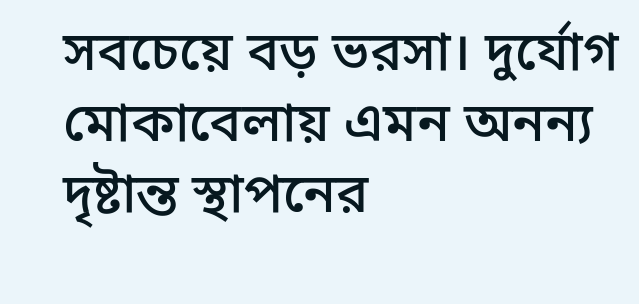সবচেয়ে বড় ভরসা। দুর্যোগ মোকাবেলায় এমন অনন্য দৃষ্টান্ত স্থাপনের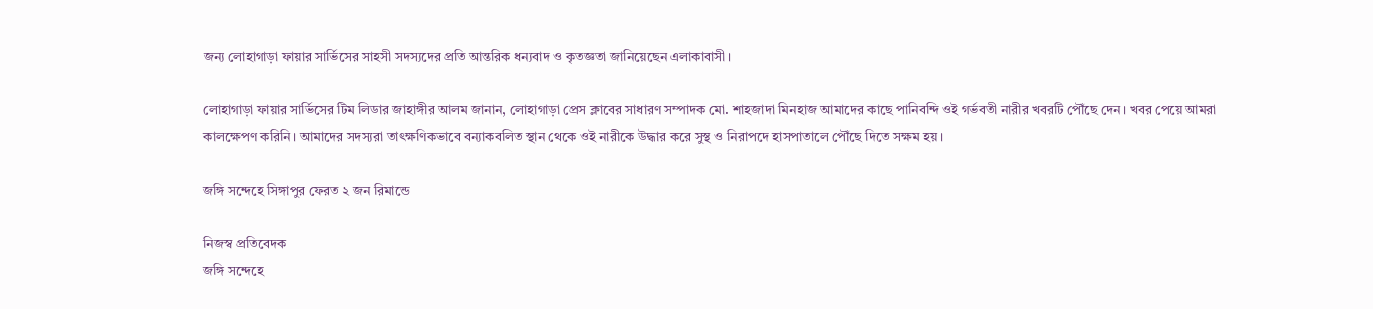জন্য লোহাগাড়া ফায়ার সার্ভিসের সাহসী সদস্যদের প্রতি আন্তরিক ধন্যবাদ ও কৃতজ্ঞতা জানিয়েছেন এলাকাবাসী।

লোহাগাড়া ফায়ার সার্ভিসের টিম লিডার জাহাঙ্গীর আলম জানান, লোহাগাড়া প্রেস ক্লাবের সাধারণ সম্পাদক মো. শাহজাদা মিনহাজ আমাদের কাছে পানিবন্দি ওই গর্ভবতী নারীর খবরটি পৌঁছে দেন। খবর পেয়ে আমরা কালক্ষেপণ করিনি। আমাদের সদস্যরা তাৎক্ষণিকভাবে বন্যাকবলিত স্থান থেকে ওই নারীকে উদ্ধার করে সুস্থ ও নিরাপদে হাসপাতালে পৌঁছে দিতে সক্ষম হয়।

জঙ্গি সন্দেহে সিঙ্গাপুর ফেরত ২ জন রিমান্ডে

নিজস্ব প্রতিবেদক
জঙ্গি সন্দেহে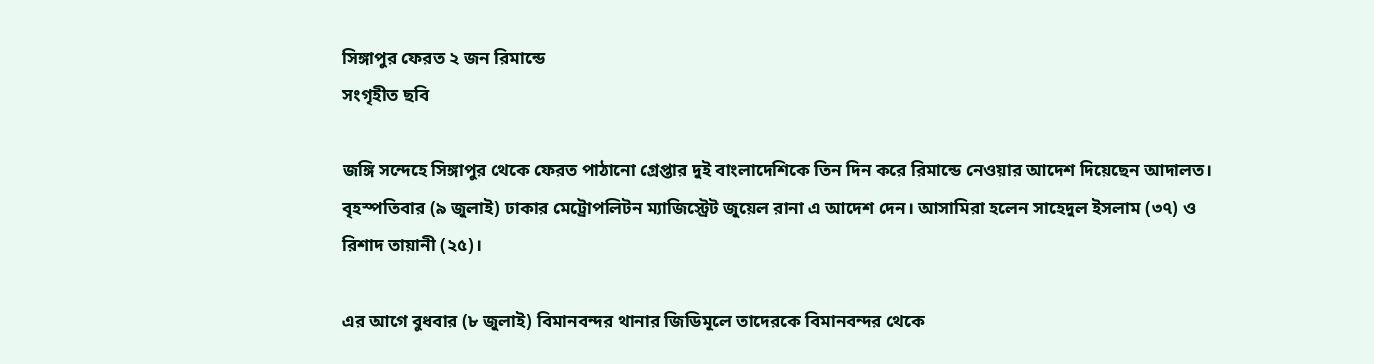সিঙ্গাপুর ফেরত ২ জন রিমান্ডে
সংগৃহীত ছবি

জঙ্গি সন্দেহে সিঙ্গাপুর থেকে ফেরত পাঠানো গ্রেপ্তার দুই বাংলাদেশিকে তিন দিন করে রিমান্ডে নেওয়ার আদেশ দিয়েছেন আদালত। বৃহস্পতিবার (৯ জুলাই) ঢাকার মেট্রোপলিটন ম্যাজিস্ট্রেট জুয়েল রানা এ আদেশ দেন। আসামিরা হলেন সাহেদুল ইসলাম (৩৭) ও রিশাদ তায়ানী (২৫)।

এর আগে বুধবার (৮ জুলাই) বিমানবন্দর থানার জিডিমূলে তাদেরকে বিমানবন্দর থেকে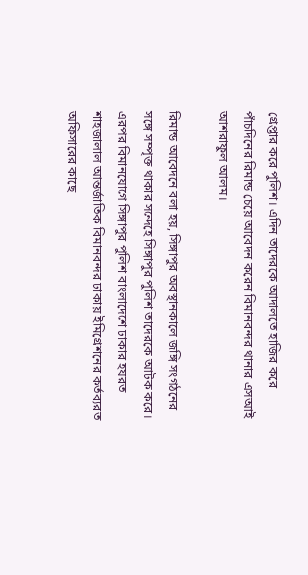গ্রেপ্তার করে পুলিশ। এদিন তাদেরকে আদালতে হাজির করে পাঁচদিনের রিমান্ড চেয়ে আবেদন করেন বিমানবন্দর থানার এসআই আশরাফুল আলম।

রিমান্ড আবেদনে বলা হয়, সিঙ্গাপুর অবস্থানকালে জঙ্গি সংগঠনের সঙ্গে সম্পৃক্ত থাকার সন্দেহে সিঙ্গাপুর পুলিশ তাদেরকে আটক করে। এরপর বিমানযোগে সিঙ্গাপুর পুলিশ বাংলাদেশে ঢাকার হযরত শাহজালাল আন্তর্জাতিক বিমানবন্দর ঢাকায় ইমিগ্রেশনের কর্তব্যরত অফিসারের কাছে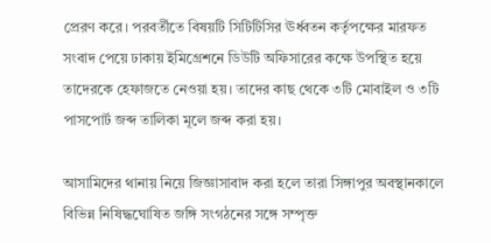প্রেরণ করে। পরবর্তীতে বিষয়টি সিটিটিসির ঊর্ধ্বতন কর্তৃপক্ষের মারফত সংবাদ পেয়ে ঢাকায় ইমিগ্রেশনে ডিউটি অফিসারের কক্ষে উপস্থিত হয়ে তাদেরকে হেফাজতে নেওয়া হয়। তাদের কাছ থেকে ৩টি মোবাইল ও ৩টি পাসপোর্ট জব্দ তালিকা মূলে জব্দ করা হয়।

আসামিদের থানায় নিয়ে জিজ্ঞাসাবাদ করা হলে তারা সিঙ্গাপুর অবস্থানকালে বিভিন্ন নিষিদ্ধঘোষিত জঙ্গি সংগঠনের সঙ্গে সম্পৃক্ত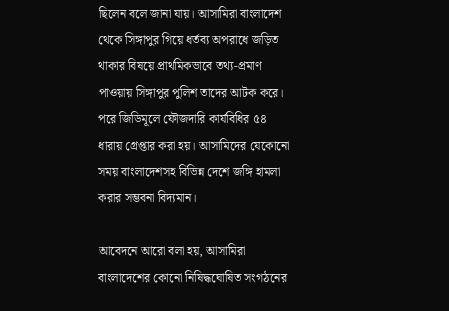ছিলেন বলে জানা যায়। আসামিরা বাংলাদেশ থেকে সিঙ্গাপুর গিয়ে ধর্তব্য অপরাধে জড়িত থাকার বিষয়ে প্রাথমিকভাবে তথ্য-প্রমাণ পাওয়ায় সিঙ্গাপুর পুলিশ তাদের আটক করে। পরে জিডিমূলে ফৌজদারি কার্যবিধির ৫৪ ধারায় গ্রেপ্তার করা হয়। আসামিদের যেকোনো সময় বাংলাদেশসহ বিভিন্ন দেশে জঙ্গি হামলা করার সম্ভবনা বিদ্যমান।

আবেদনে আরো বলা হয়, আসামিরা বাংলাদেশের কোনো নিষিদ্ধঘোষিত সংগঠনের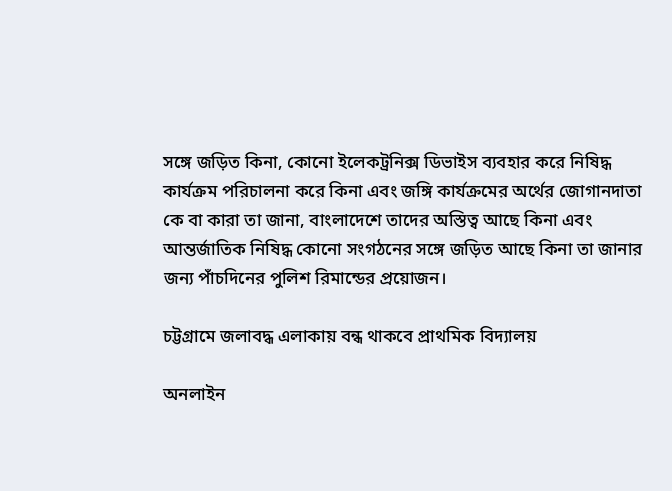সঙ্গে জড়িত কিনা, কোনো ইলেকট্রনিক্স ডিভাইস ব্যবহার করে নিষিদ্ধ কার্যক্রম পরিচালনা করে কিনা এবং জঙ্গি কার্যক্রমের অর্থের জোগানদাতা কে বা কারা তা জানা, বাংলাদেশে তাদের অস্তিত্ব আছে কিনা এবং আন্তর্জাতিক নিষিদ্ধ কোনো সংগঠনের সঙ্গে জড়িত আছে কিনা তা জানার জন্য পাঁচদিনের পুলিশ রিমান্ডের প্রয়োজন।

চট্টগ্রামে জলাবদ্ধ এলাকায় বন্ধ থাকবে প্রাথমিক বিদ্যালয়

অনলাইন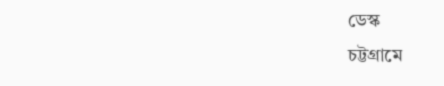ডেস্ক
চট্টগ্রামে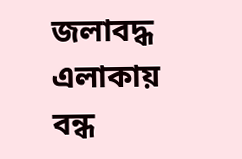জলাবদ্ধ এলাকায় বন্ধ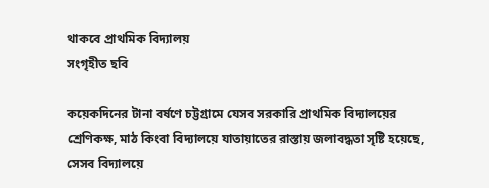থাকবে প্রাথমিক বিদ্যালয়
সংগৃহীত ছবি

কয়েকদিনের টানা বর্ষণে চট্টগ্রামে যেসব সরকারি প্রাথমিক বিদ্যালয়ের শ্রেণিকক্ষ, মাঠ কিংবা বিদ্যালয়ে যাতায়াতের রাস্তায় জলাবদ্ধতা সৃষ্টি হয়েছে, সেসব বিদ্যালয়ে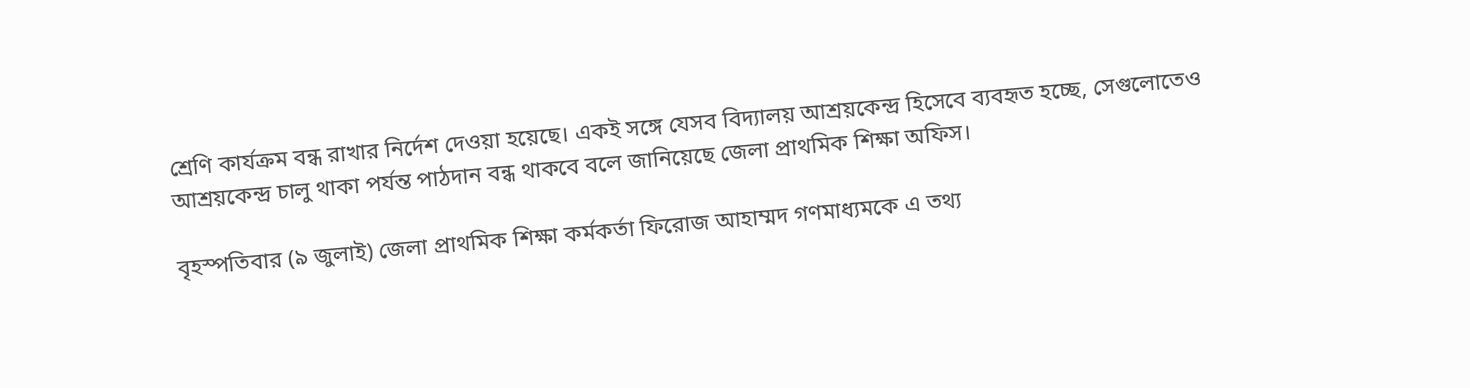শ্রেণি কার্যক্রম বন্ধ রাখার নির্দেশ দেওয়া হয়েছে। একই সঙ্গে যেসব বিদ্যালয় আশ্রয়কেন্দ্র হিসেবে ব্যবহৃত হচ্ছে, সেগুলোতেও আশ্রয়কেন্দ্র চালু থাকা পর্যন্ত পাঠদান বন্ধ থাকবে বলে জানিয়েছে জেলা প্রাথমিক শিক্ষা অফিস।

বৃহস্পতিবার (৯ জুলাই) জেলা প্রাথমিক শিক্ষা কর্মকর্তা ফিরোজ আহাম্মদ গণমাধ্যমকে এ তথ্য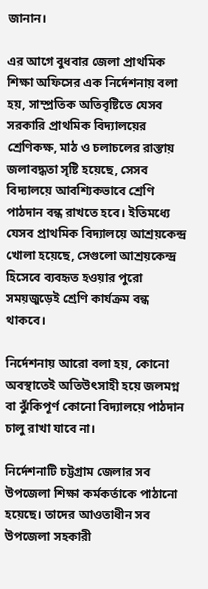জানান।

এর আগে বুধবার জেলা প্রাথমিক শিক্ষা অফিসের এক নির্দেশনায় বলা হয়, সাম্প্রতিক অতিবৃষ্টিতে যেসব সরকারি প্রাথমিক বিদ্যালয়ের শ্রেণিকক্ষ, মাঠ ও চলাচলের রাস্তায় জলাবদ্ধতা সৃষ্টি হয়েছে, সেসব বিদ্যালয়ে আবশ্যিকভাবে শ্রেণি পাঠদান বন্ধ রাখতে হবে। ইতিমধ্যে যেসব প্রাথমিক বিদ্যালয়ে আশ্রয়কেন্দ্র খোলা হয়েছে, সেগুলো আশ্রয়কেন্দ্র হিসেবে ব্যবহৃত হওয়ার পুরো সময়জুড়েই শ্রেণি কার্যক্রম বন্ধ থাকবে।

নির্দেশনায় আরো বলা হয়, কোনো অবস্থাতেই অতিউৎসাহী হয়ে জলমগ্ন বা ঝুঁকিপূর্ণ কোনো বিদ্যালয়ে পাঠদান চালু রাখা যাবে না।

নির্দেশনাটি চট্টগ্রাম জেলার সব উপজেলা শিক্ষা কর্মকর্তাকে পাঠানো হয়েছে। তাদের আওতাধীন সব উপজেলা সহকারী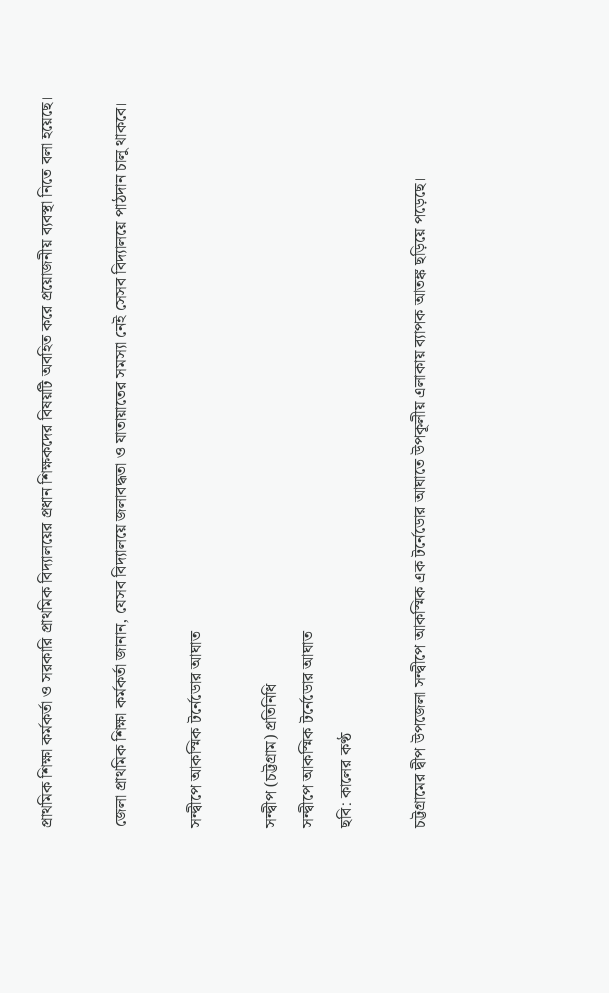প্রাথমিক শিক্ষা কর্মকর্তা ও সরকারি প্রাথমিক বিদ্যালয়ের প্রধান শিক্ষকদের বিষয়টি অবহিত করে প্রয়োজনীয় ব্যবস্থা নিতে বলা হয়েছে।

জেলা প্রাথমিক শিক্ষা কর্মকর্তা জানান, যেসব বিদ্যালয়ে জলাবদ্ধতা ও যাতায়াতের সমস্যা নেই সেসব বিদ্যালয়ে পাঠদান চালু থাকবে।

সন্দ্বীপে আকস্মিক টর্নেডোর আঘাত

সন্দ্বীপ (চট্টগ্রাম) প্রতিনিধি
সন্দ্বীপে আকস্মিক টর্নেডোর আঘাত
ছবি: কালের কণ্ঠ

চট্টগ্রামের দ্বীপ উপজেলা সন্দ্বীপে আকস্মিক এক টর্নেডোর আঘাতে উপকূলীয় এলাকায় ব্যাপক আতঙ্ক ছড়িয়ে পড়েছে।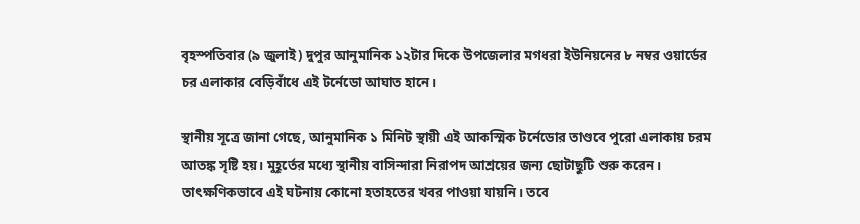বৃহস্পতিবার (৯ জুলাই) দুপুর আনুমানিক ১২টার দিকে উপজেলার মগধরা ইউনিয়নের ৮ নম্বর ওয়ার্ডের চর এলাকার বেড়িবাঁধে এই টর্নেডো আঘাত হানে।

স্থানীয় সূত্রে জানা গেছে, আনুমানিক ১ মিনিট স্থায়ী এই আকস্মিক টর্নেডোর তাণ্ডবে পুরো এলাকায় চরম আতঙ্ক সৃষ্টি হয়। মুহূর্তের মধ্যে স্থানীয় বাসিন্দারা নিরাপদ আশ্রয়ের জন্য ছোটাছুটি শুরু করেন। তাৎক্ষণিকভাবে এই ঘটনায় কোনো হতাহতের খবর পাওয়া যায়নি। তবে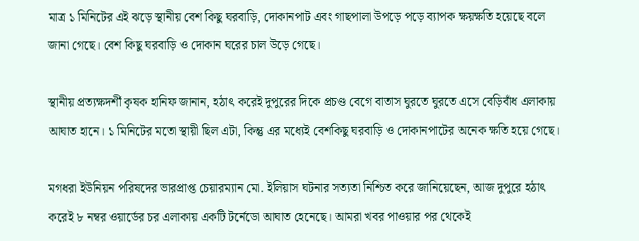মাত্র ১ মিনিটের এই ঝড়ে স্থানীয় বেশ কিছু ঘরবাড়ি, দোকানপাট এবং গাছপালা উপড়ে পড়ে ব্যাপক ক্ষয়ক্ষতি হয়েছে বলে জানা গেছে। বেশ কিছু ঘরবাড়ি ও দোকান ঘরের চাল উড়ে গেছে।

স্থানীয় প্রত্যক্ষদর্শী কৃষক হানিফ জানান, হঠাৎ করেই দুপুরের দিকে প্রচণ্ড বেগে বাতাস ঘুরতে ঘুরতে এসে বেড়িবাঁধ এলাকায় আঘাত হানে। ১ মিনিটের মতো স্থায়ী ছিল এটা, কিন্তু এর মধ্যেই বেশকিছু ঘরবাড়ি ও দোকানপাটের অনেক ক্ষতি হয়ে গেছে।

মগধরা ইউনিয়ন পরিষদের ভারপ্রাপ্ত চেয়ারম্যান মো. ইলিয়াস ঘটনার সত্যতা নিশ্চিত করে জানিয়েছেন, আজ দুপুরে হঠাৎ করেই ৮ নম্বর ওয়ার্ডের চর এলাকায় একটি টর্নেডো আঘাত হেনেছে। আমরা খবর পাওয়ার পর থেকেই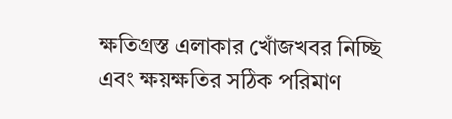ক্ষতিগ্রস্ত এলাকার খোঁজখবর নিচ্ছি এবং ক্ষয়ক্ষতির সঠিক পরিমাণ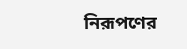নিরূপণের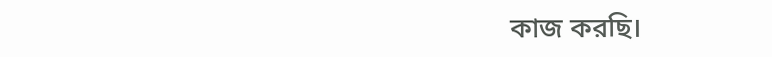কাজ করছি।